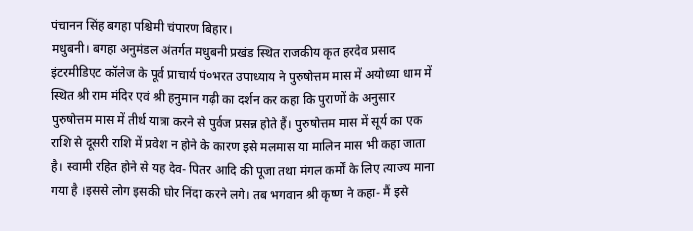पंचानन सिंह बगहा पश्चिमी चंपारण बिहार।
मधुबनी। बगहा अनुमंडल अंतर्गत मधुबनी प्रखंड स्थित राजकीय कृत हरदेव प्रसाद इंटरमीडिएट कॉलेज के पूर्व प्राचार्य पं०भरत उपाध्याय ने पुरुषोत्तम मास में अयोध्या धाम में स्थित श्री राम मंदिर एवं श्री हनुमान गढ़ी का दर्शन कर कहा कि पुराणों के अनुसार पुरुषोत्तम मास में तीर्थ यात्रा करने से पुर्वज प्रसन्न होते हैं। पुरुषोत्तम मास में सूर्य का एक राशि से दूसरी राशि में प्रवेश न होने के कारण इसे मलमास या मालिन मास भी कहा जाता है। स्वामी रहित होने से यह देव- पितर आदि की पूजा तथा मंगल कर्मों के लिए त्याज्य माना गया है ।इससे लोग इसकी घोर निंदा करने लगे। तब भगवान श्री कृष्ण ने कहा- मैं इसे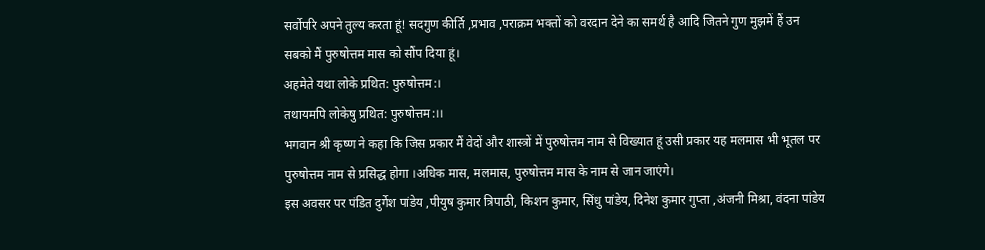सर्वोपरि अपने तुल्य करता हूं! सदगुण कीर्ति ,प्रभाव ,पराक्रम भक्तों को वरदान देने का समर्थ है आदि जितने गुण मुझमें हैं उन सबको मैं पुरुषोत्तम मास को सौंप दिया हूं।
अहमेते यथा लोके प्रथित: पुरुषोत्तम:।
तथायमपि लोकेषु प्रथित: पुरुषोत्तम:।।
भगवान श्री कृष्ण ने कहा कि जिस प्रकार मैं वेदों और शास्त्रों में पुरुषोत्तम नाम से विख्यात हूं उसी प्रकार यह मलमास भी भूतल पर पुरुषोत्तम नाम से प्रसिद्ध होगा ।अधिक मास, मलमास, पुरुषोत्तम मास के नाम से जान जाएंगे।
इस अवसर पर पंडित दुर्गेश पांडेय ,पीयुष कुमार त्रिपाठी, किशन कुमार, सिंधु पांडेय, दिनेश कुमार गुप्ता ,अंजनी मिश्रा, वंदना पांडेय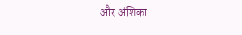और अंशिका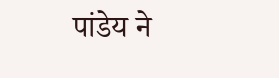पांडेय ने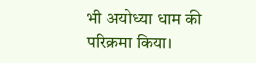भी अयोध्या धाम की परिक्रमा किया।